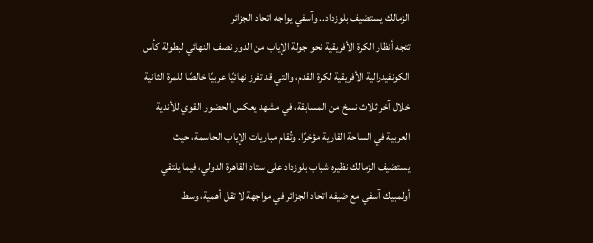الزمالك يستضيف بلوزداد.. وآسفي يواجه اتحاد الجزائر
تتجه أنظار الكرة الأفريقية نحو جولة الإياب من الدور نصف النهائي لبطولة كأس الكونفيدرالية الأفريقية لكرة القدم، والتي قد تفرز نهائيًا عربيًا خالصًا للمرة الثانية خلال آخر ثلاث نسخ من المسابقة، في مشهد يعكس الحضور القوي للأندية العربية في الساحة القارية مؤخرًا. وتُقام مباريات الإياب الحاسمة، حيث يستضيف الزمالك نظيره شباب بلوزداد على ستاد القاهرة الدولي، فيما يلتقي أولمبيك آسفي مع ضيفه اتحاد الجزائر في مواجهة لا تقل أهمية، وسط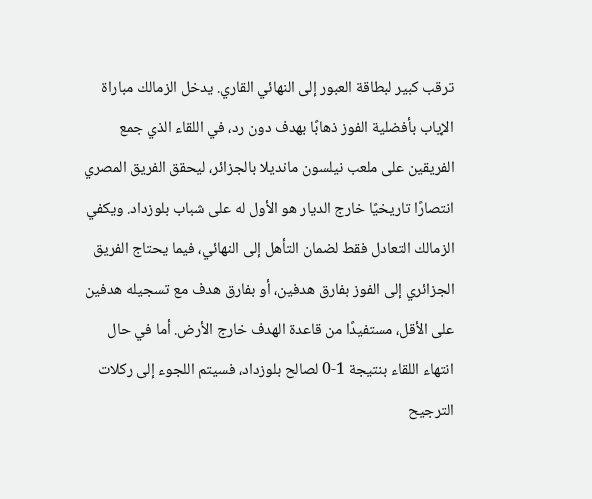ترقب كبير لبطاقة العبور إلى النهائي القاري. يدخل الزمالك مباراة الإياب بأفضلية الفوز ذهابًا بهدف دون رد، في اللقاء الذي جمع الفريقين على ملعب نيلسون مانديلا بالجزائر، ليحقق الفريق المصري انتصارًا تاريخيًا خارج الديار هو الأول له على شباب بلوزداد. ويكفي الزمالك التعادل فقط لضمان التأهل إلى النهائي، فيما يحتاج الفريق الجزائري إلى الفوز بفارق هدفين، أو بفارق هدف مع تسجيله هدفين على الأقل، مستفيدًا من قاعدة الهدف خارج الأرض. أما في حال انتهاء اللقاء بنتيجة 1-0 لصالح بلوزداد، فسيتم اللجوء إلى ركلات الترجيح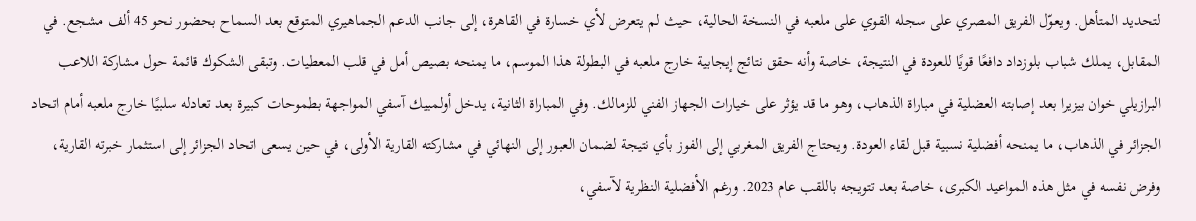لتحديد المتأهل. ويعوّل الفريق المصري على سجله القوي على ملعبه في النسخة الحالية، حيث لم يتعرض لأي خسارة في القاهرة، إلى جانب الدعم الجماهيري المتوقع بعد السماح بحضور نحو 45 ألف مشجع. في المقابل، يملك شباب بلوزداد دافعًا قويًا للعودة في النتيجة، خاصة وأنه حقق نتائج إيجابية خارج ملعبه في البطولة هذا الموسم، ما يمنحه بصيص أمل في قلب المعطيات. وتبقى الشكوك قائمة حول مشاركة اللاعب البرازيلي خوان بيزيرا بعد إصابته العضلية في مباراة الذهاب، وهو ما قد يؤثر على خيارات الجهاز الفني للزمالك. وفي المباراة الثانية، يدخل أولمبيك آسفي المواجهة بطموحات كبيرة بعد تعادله سلبيًا خارج ملعبه أمام اتحاد الجزائر في الذهاب، ما يمنحه أفضلية نسبية قبل لقاء العودة. ويحتاج الفريق المغربي إلى الفوز بأي نتيجة لضمان العبور إلى النهائي في مشاركته القارية الأولى، في حين يسعى اتحاد الجزائر إلى استثمار خبرته القارية، وفرض نفسه في مثل هذه المواعيد الكبرى، خاصة بعد تتويجه باللقب عام 2023. ورغم الأفضلية النظرية لآسفي،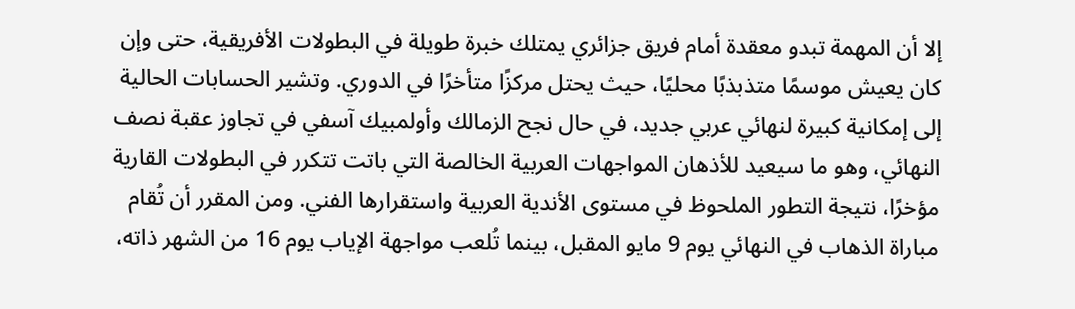إلا أن المهمة تبدو معقدة أمام فريق جزائري يمتلك خبرة طويلة في البطولات الأفريقية، حتى وإن كان يعيش موسمًا متذبذبًا محليًا، حيث يحتل مركزًا متأخرًا في الدوري. وتشير الحسابات الحالية إلى إمكانية كبيرة لنهائي عربي جديد، في حال نجح الزمالك وأولمبيك آسفي في تجاوز عقبة نصف النهائي، وهو ما سيعيد للأذهان المواجهات العربية الخالصة التي باتت تتكرر في البطولات القارية مؤخرًا، نتيجة التطور الملحوظ في مستوى الأندية العربية واستقرارها الفني. ومن المقرر أن تُقام مباراة الذهاب في النهائي يوم 9 مايو المقبل، بينما تُلعب مواجهة الإياب يوم 16 من الشهر ذاته،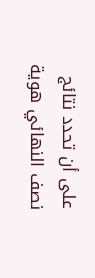على أن تحدد نتائج نصف النهائي هوية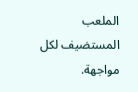الملعب المستضيف لكل مواجهة.